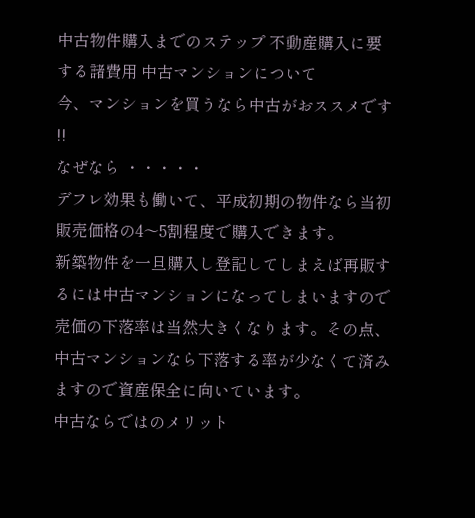中古物件購入までのステップ 不動産購入に要する諸費用 中古マンションについて
今、マンションを買うなら中古がおススメです !!
なぜなら ・・・・・
デフレ効果も働いて、平成初期の物件なら当初販売価格の4〜5割程度で購入できます。
新築物件を一旦購入し登記してしまえば再販するには中古マンションになってしまいますので 売価の下落率は当然大きくなります。その点、中古マンションなら下落する率が少なくて済みますので資産保全に向いています。
中古ならではのメリット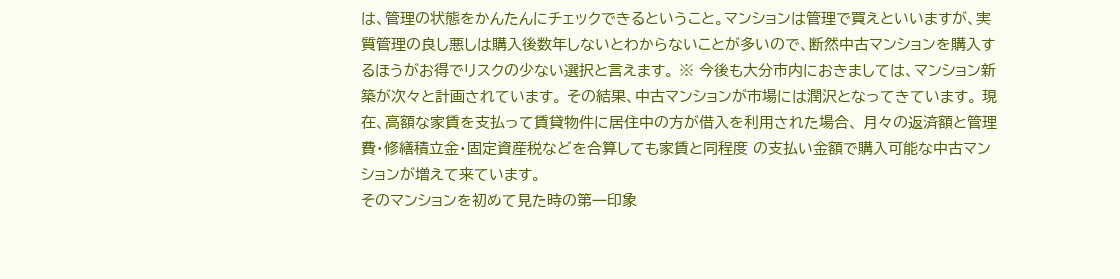は、管理の状態をかんたんにチェックできるということ。マンションは管理で買えといいますが、実質管理の良し悪しは購入後数年しないとわからないことが多いので、断然中古マンションを購入するほうがお得でリスクの少ない選択と言えます。 ※ 今後も大分市内におきましては、マンション新築が次々と計画されています。 その結果、中古マンションが市場には潤沢となってきています。 現在、高額な家賃を支払って賃貸物件に居住中の方が借入を利用された場合、 月々の返済額と管理費・修繕積立金・固定資産税などを合算しても家賃と同程度 の支払い金額で購入可能な中古マンションが増えて来ています。
そのマンションを初めて見た時の第一印象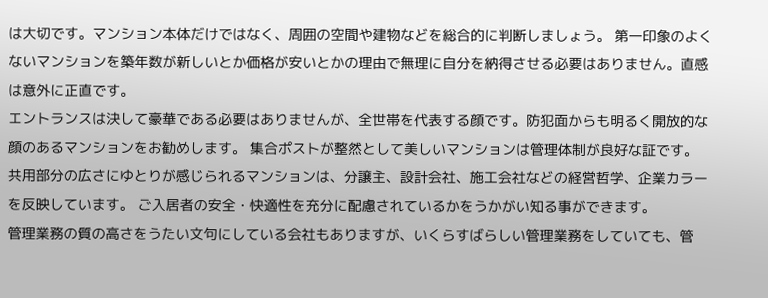は大切です。マンション本体だけではなく、周囲の空間や建物などを総合的に判断しましょう。 第一印象のよくないマンションを築年数が新しいとか価格が安いとかの理由で無理に自分を納得させる必要はありません。直感は意外に正直です。
エントランスは決して豪華である必要はありませんが、全世帯を代表する顔です。防犯面からも明るく開放的な顔のあるマンションをお勧めします。 集合ポストが整然として美しいマンションは管理体制が良好な証です。
共用部分の広さにゆとりが感じられるマンションは、分譲主、設計会社、施工会社などの経営哲学、企業カラーを反映しています。 ご入居者の安全・快適性を充分に配慮されているかをうかがい知る事ができます。
管理業務の質の高さをうたい文句にしている会社もありますが、いくらすばらしい管理業務をしていても、管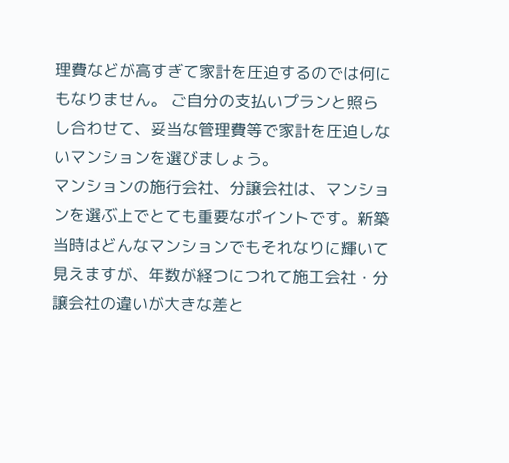理費などが高すぎて家計を圧迫するのでは何にもなりません。 ご自分の支払いプランと照らし合わせて、妥当な管理費等で家計を圧迫しないマンションを選びましょう。
マンションの施行会社、分譲会社は、マンションを選ぶ上でとても重要なポイントです。新築当時はどんなマンションでもそれなりに輝いて見えますが、年数が経つにつれて施工会社・分譲会社の違いが大きな差と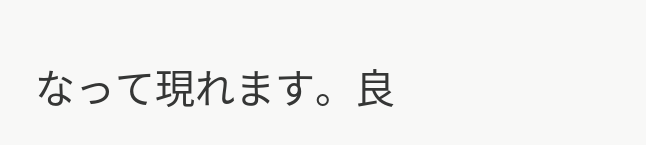なって現れます。良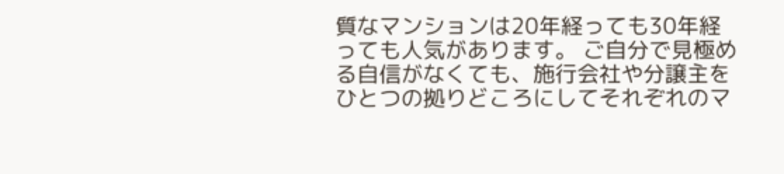質なマンションは20年経っても30年経っても人気があります。 ご自分で見極める自信がなくても、施行会社や分譲主をひとつの拠りどころにしてそれぞれのマ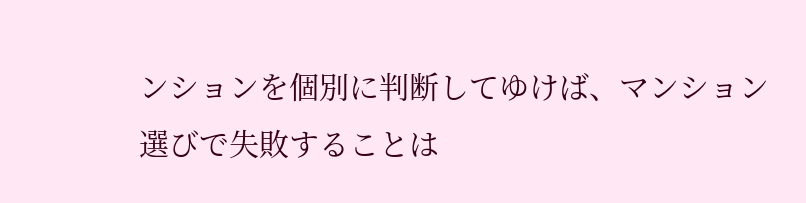ンションを個別に判断してゆけば、マンション選びで失敗することは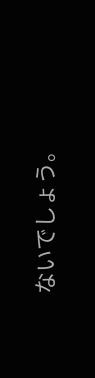ないでしょう。